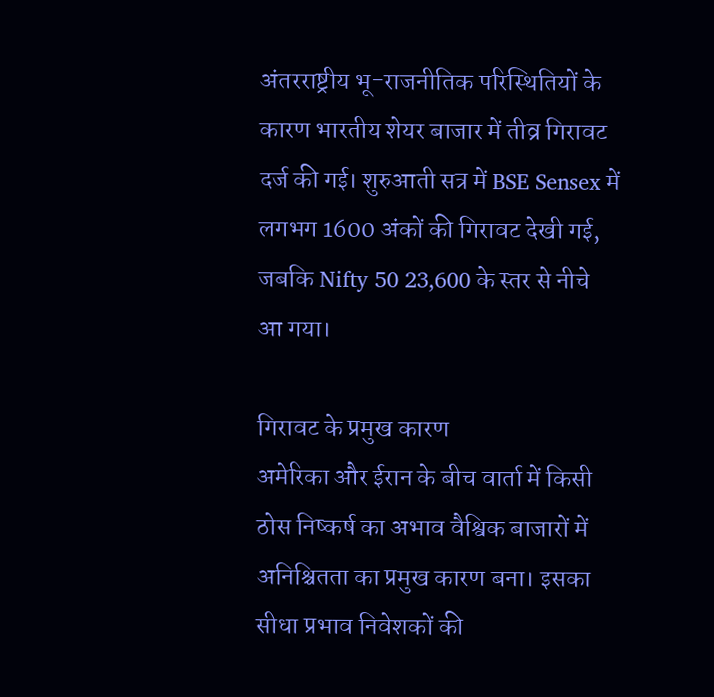अंतरराष्ट्रीय भू-राजनीतिक परिस्थितियों के कारण भारतीय शेयर बाजार में तीव्र गिरावट दर्ज की गई। शुरुआती सत्र में BSE Sensex में लगभग 1600 अंकों की गिरावट देखी गई, जबकि Nifty 50 23,600 के स्तर से नीचे आ गया।

गिरावट के प्रमुख कारण
अमेरिका और ईरान के बीच वार्ता में किसी ठोस निष्कर्ष का अभाव वैश्विक बाजारों में अनिश्चितता का प्रमुख कारण बना। इसका सीधा प्रभाव निवेशकों की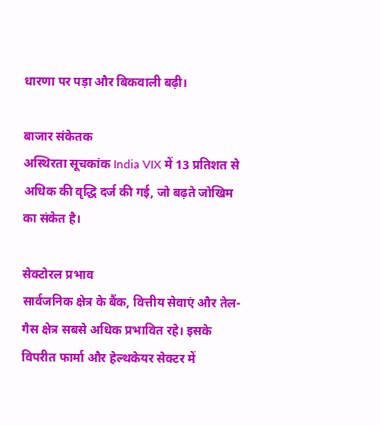धारणा पर पड़ा और बिकवाली बढ़ी।

बाजार संकेतक
अस्थिरता सूचकांक India VIX में 13 प्रतिशत से अधिक की वृद्धि दर्ज की गई, जो बढ़ते जोखिम का संकेत है।

सेक्टोरल प्रभाव
सार्वजनिक क्षेत्र के बैंक, वित्तीय सेवाएं और तेल-गैस क्षेत्र सबसे अधिक प्रभावित रहे। इसके विपरीत फार्मा और हेल्थकेयर सेक्टर में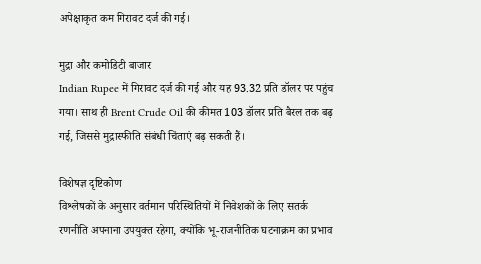अपेक्षाकृत कम गिरावट दर्ज की गई।

मुद्रा और कमोडिटी बाजार
Indian Rupee में गिरावट दर्ज की गई और यह 93.32 प्रति डॉलर पर पहुंच गया। साथ ही Brent Crude Oil की कीमत 103 डॉलर प्रति बैरल तक बढ़ गई, जिससे मुद्रास्फीति संबंधी चिंताएं बढ़ सकती हैं।

विशेषज्ञ दृष्टिकोण
विश्लेषकों के अनुसार वर्तमान परिस्थितियों में निवेशकों के लिए सतर्क रणनीति अपनाना उपयुक्त रहेगा, क्योंकि भू-राजनीतिक घटनाक्रम का प्रभाव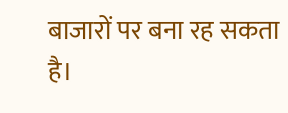बाजारों पर बना रह सकता है।